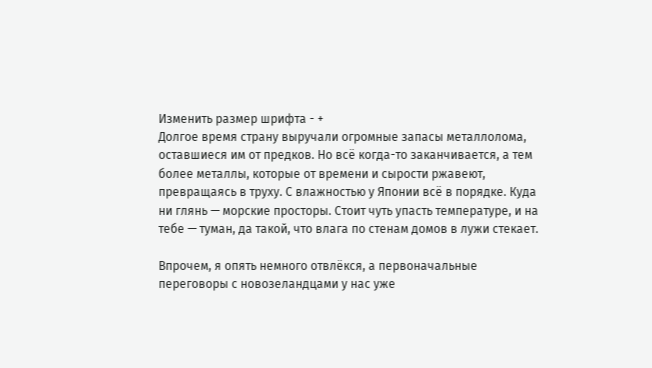Изменить размер шрифта - +
Долгое время страну выручали огромные запасы металлолома, оставшиеся им от предков. Но всё когда-то заканчивается, а тем более металлы, которые от времени и сырости ржавеют, превращаясь в труху. С влажностью у Японии всё в порядке. Куда ни глянь — морские просторы. Стоит чуть упасть температуре, и на тебе — туман, да такой, что влага по стенам домов в лужи стекает.

Впрочем, я опять немного отвлёкся, а первоначальные переговоры с новозеландцами у нас уже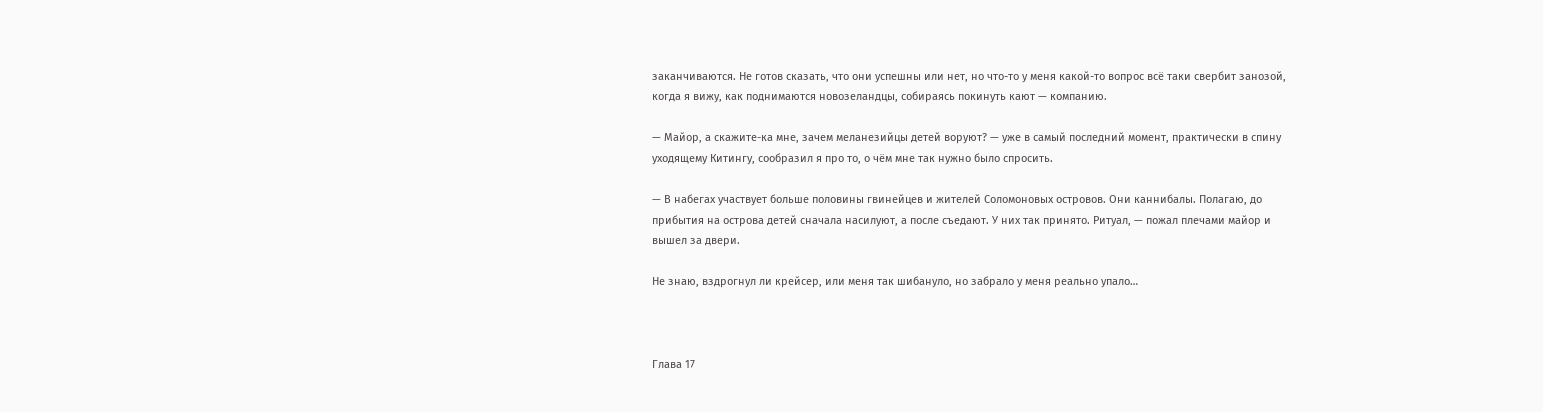заканчиваются. Не готов сказать, что они успешны или нет, но что-то у меня какой-то вопрос всё таки свербит занозой, когда я вижу, как поднимаются новозеландцы, собираясь покинуть кают — компанию.

— Майор, а скажите-ка мне, зачем меланезийцы детей воруют? — уже в самый последний момент, практически в спину уходящему Китингу, сообразил я про то, о чём мне так нужно было спросить.

— В набегах участвует больше половины гвинейцев и жителей Соломоновых островов. Они каннибалы. Полагаю, до прибытия на острова детей сначала насилуют, а после съедают. У них так принято. Ритуал, — пожал плечами майор и вышел за двери.

Не знаю, вздрогнул ли крейсер, или меня так шибануло, но забрало у меня реально упало…



Глава 17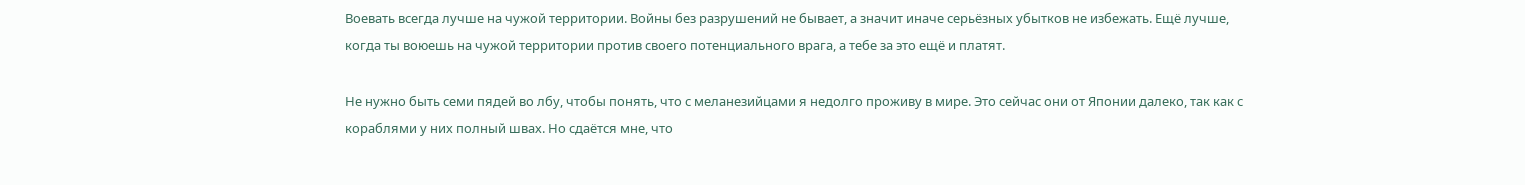Воевать всегда лучше на чужой территории. Войны без разрушений не бывает, а значит иначе серьёзных убытков не избежать. Ещё лучше, когда ты воюешь на чужой территории против своего потенциального врага, а тебе за это ещё и платят.

Не нужно быть семи пядей во лбу, чтобы понять, что с меланезийцами я недолго проживу в мире. Это сейчас они от Японии далеко, так как с кораблями у них полный швах. Но сдаётся мне, что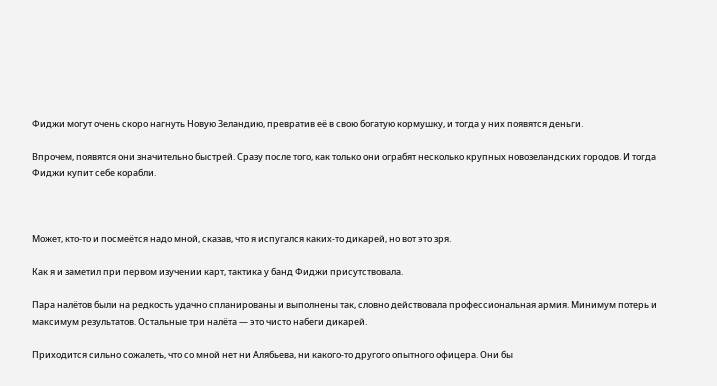Фиджи могут очень скоро нагнуть Новую Зеландию, превратив её в свою богатую кормушку, и тогда у них появятся деньги.

Впрочем, появятся они значительно быстрей. Сразу после того, как только они ограбят несколько крупных новозеландских городов. И тогда Фиджи купит себе корабли.



Может, кто-то и посмеётся надо мной, сказав, что я испугался каких-то дикарей, но вот это зря.

Как я и заметил при первом изучении карт, тактика у банд Фиджи присутствовала.

Пара налётов были на редкость удачно спланированы и выполнены так, словно действовала профессиональная армия. Минимум потерь и максимум результатов. Остальные три налёта — это чисто набеги дикарей.

Приходится сильно сожалеть, что со мной нет ни Алябьева, ни какого-то другого опытного офицера. Они бы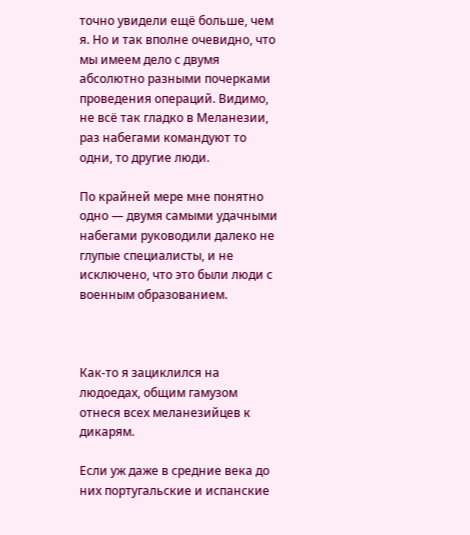точно увидели ещё больше, чем я. Но и так вполне очевидно, что мы имеем дело с двумя абсолютно разными почерками проведения операций. Видимо, не всё так гладко в Меланезии, раз набегами командуют то одни, то другие люди.

По крайней мере мне понятно одно — двумя самыми удачными набегами руководили далеко не глупые специалисты, и не исключено, что это были люди с военным образованием.



Как-то я зациклился на людоедах, общим гамузом отнеся всех меланезийцев к дикарям.

Если уж даже в средние века до них португальские и испанские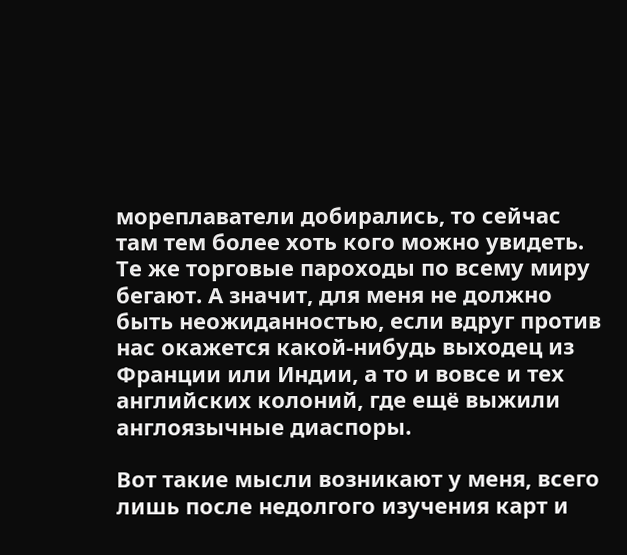мореплаватели добирались, то сейчас там тем более хоть кого можно увидеть. Те же торговые пароходы по всему миру бегают. А значит, для меня не должно быть неожиданностью, если вдруг против нас окажется какой-нибудь выходец из Франции или Индии, а то и вовсе и тех английских колоний, где ещё выжили англоязычные диаспоры.

Вот такие мысли возникают у меня, всего лишь после недолгого изучения карт и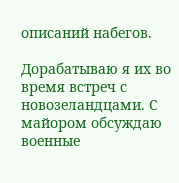описаний набегов.

Дорабатываю я их во время встреч с новозеландцами. С майором обсуждаю военные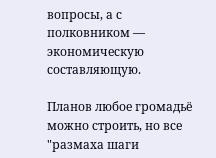вопросы, а с полковником — экономическую составляющую.

Планов любое громадьё можно строить, но все "размаха шаги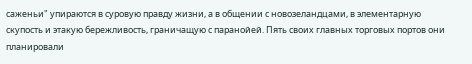саженьи" упираются в суровую правду жизни, а в общении с новозеландцами, в элементарную скупость и этакую бережливость, граничащую с паранойей. Пять своих главных торговых портов они планировали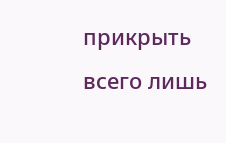прикрыть всего лишь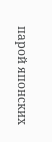парой японских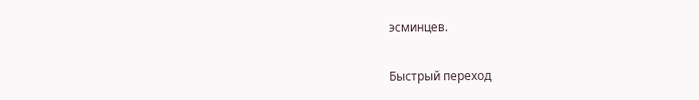эсминцев.

Быстрый переход